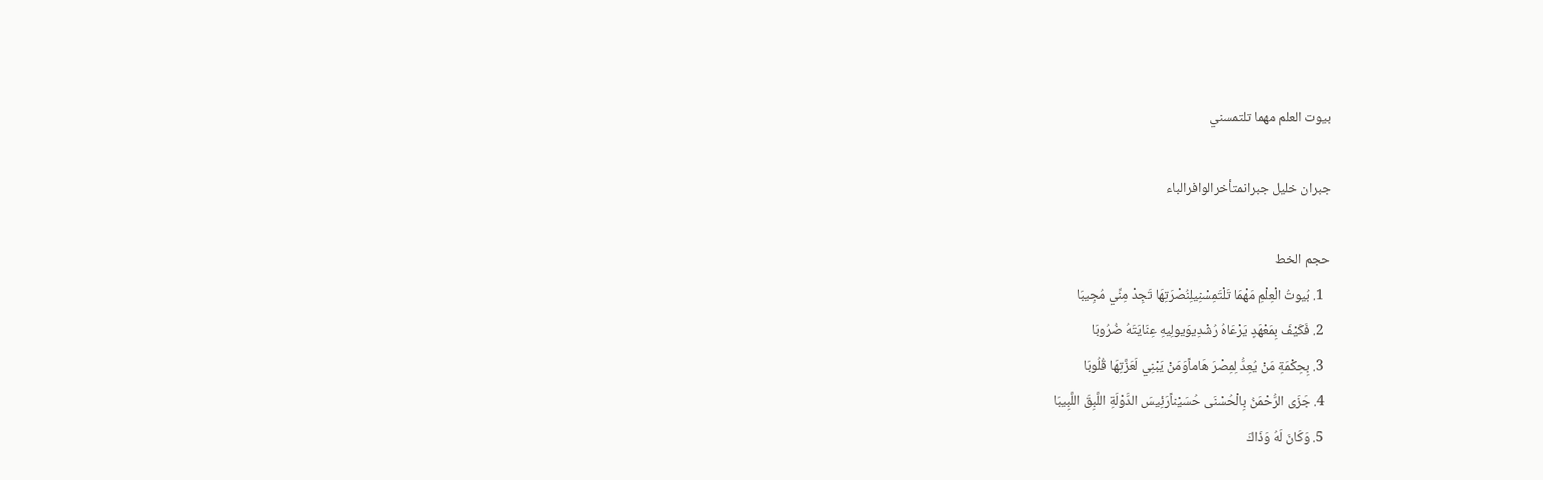بيوت العلم مهما تلتمسني

جبران خليل جبرانمتأخرالوافرالباء

حجم الخط
  1. بُيوتُ الْعِلْمِ مَهْمَا تَلْتَمِسْنِيلِنُصْرَتِهَا تَجِدْ مِنِّي مُجِيبَا
  2. فَكَيْفَ بِمَعْهَدٍ يَرْعَاهُ رُشْدِيوَيولِيهِ عِنَايَتَهُ ضُرُوبَا
  3. بِحِكْمَةِ مَنْ يُعِدُّ لِمِصْرَ هَاماًوَمَنْ يَبْنِي لَعَزَّتِهَا قُلُوبَا
  4. جَزَى الرُّحْمَنُ بِالْحُسْنَى حُسَيْناًرَئِيسَ الدَّوْلَةِ اللَّبِقَ اللَّبِيبَا
  5. وَكَانَ لَهُ وَذَاكَ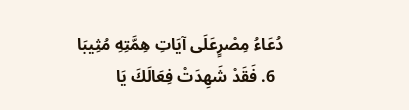دُعَاءُ مِصْرٍعَلَى آيَاتِ هِمَّتِهِ مُثِيبَا
  6. فَقَدْ شَهِدَتْ فِعَالَكَ يَا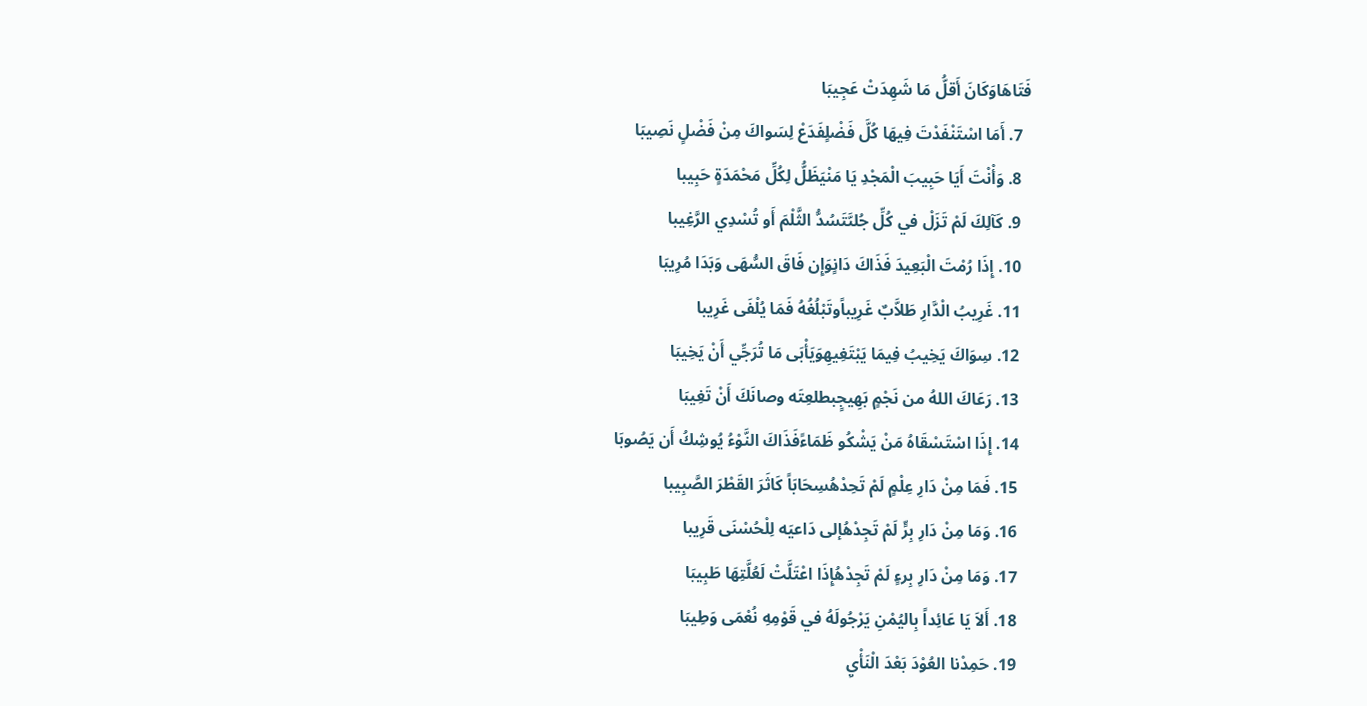فَتَاهَاوَكَانَ أَقلُّ مَا شَهِدَتْ عَجِيبَا
  7. أَمَا اسْتَنْفَدْتَ فِيهَا كُلَّ فَضْلٍفَدَعْ لِسَواكَ مِنْ فَضْلٍ نَصِيبَا
  8. وَأْنْتَ أَيَا حَبِيبَ الْمَجْدِ يَا مَنْيَظَلُّ لِكُلِّ مَحْمَدَةٍ حَبِيبا
  9. كَآلِكَ لَمْ تَزَلْ في كُلِّ جُلىَّتَسُدُّ الثَّلْمَ أَو تُسْدِي الرَّغِيبا
  10. إِذَا رُمْتَ الْبَعِيدَ فَذَاكَ دَانٍوَإِن فَاقَ السُّهَى وَبَدَا مُرِيبَا
  11. غَرِيبُ الْدَّارِ طَلاَّبٌ غَرِيباًوتَبْلُغُهُ فَمَا يُلْفَى غَرِيبا
  12. سِوَاكَ يَخِيبُ فِيمَا يَبْتَغِيهِوَيَأْبَى مَا تُرَجِّي أَنْ يَخِيبَا
  13. رَعَاكَ اللهُ من نَجْمٍ بَهِيجٍبطلعِتَه وصانَكَ أَنْ تَغِيبَا
  14. إِذَا اسْتَسْقَاهُ مَنْ يَشْكُو ظَمَاءًفَذَاكَ النَّوْءُ يُوشِكُ أَن يَصُوبَا
  15. فَمَا مِنْ دَارِ عِلْمٍ لَمْ تَحِدْهُسِحَابَاً كَاثَرَ القَطْرَ الصَّبِيبا
  16. وَمَا مِنْ دَارِ بِرٍّ لَمْ تَجِدْهُإلى دَاعيَه لِلْحُسْنَى قَرِيبا
  17. وَمَا مِنْ دَارِ بِرءٍ لَمْ تَجِدْهُإِذَا اعْتَلَّتْ لَعُلَّتِهَا طَبِيبَا
  18. أَلاَ يَا عَائِداً بِاليُمْنِ يَرْجُولَهُ في قَوْمِهِ نُعْمَى وَطِيبَا
  19. حَمِدْنا العُوْدَ بَعْدَ الْنَأْيِ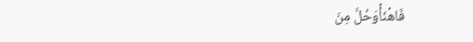فَاهْنَأْوَحُلَّ مِنَ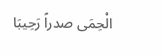الْحِمَى صدراً رَحِيبَا